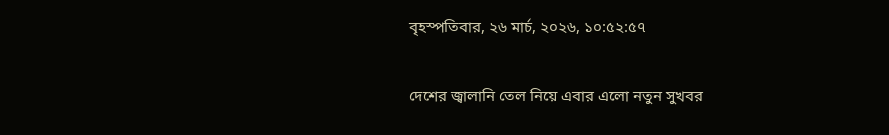বৃহস্পতিবার, ২৬ মার্চ, ২০২৬, ১০:৫২:৫৭

দেশের জ্বালানি তেল নিয়ে এবার এলো নতুন সুখবর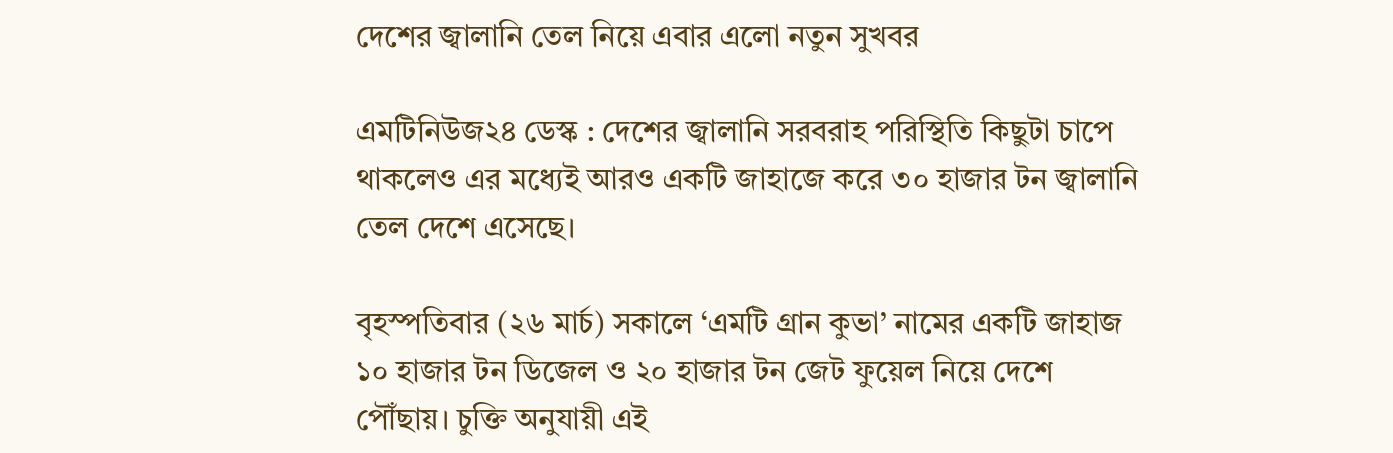দেশের জ্বালানি তেল নিয়ে এবার এলো নতুন সুখবর

এমটিনিউজ২৪ ডেস্ক : দেশের জ্বালানি সরবরাহ পরিস্থিতি কিছুটা চাপে থাকলেও এর মধ্যেই আরও একটি জাহাজে করে ৩০ হাজার টন জ্বালানি তেল দেশে এসেছে।

বৃহস্পতিবার (২৬ মার্চ) সকালে ‘এমটি গ্রান কুভা’ নামের একটি জাহাজ ১০ হাজার টন ডিজেল ও ২০ হাজার টন জেট ফুয়েল নিয়ে দেশে পৌঁছায়। চুক্তি অনুযায়ী এই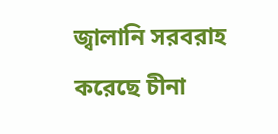জ্বালানি সরবরাহ করেছে চীনা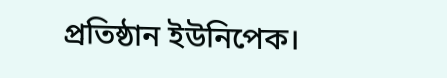প্রতিষ্ঠান ইউনিপেক।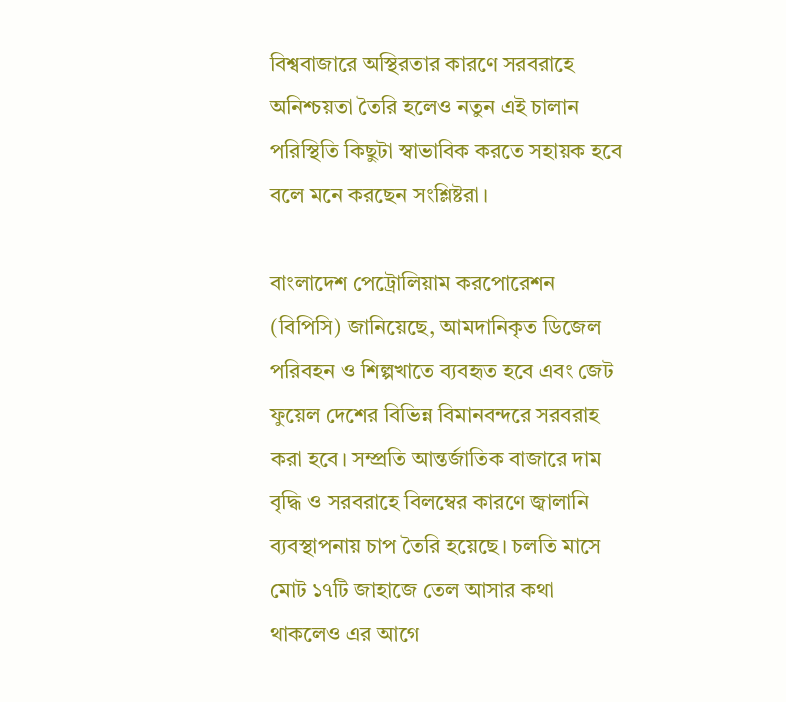বিশ্ববাজারে অস্থিরতার কারণে সরবরাহে অনিশ্চয়তা তৈরি হলেও নতুন এই চালান পরিস্থিতি কিছুটা স্বাভাবিক করতে সহায়ক হবে বলে মনে করছেন সংশ্লিষ্টরা।

বাংলাদেশ পেট্রোলিয়াম করপোরেশন (বিপিসি) জানিয়েছে, আমদানিকৃত ডিজেল পরিবহন ও শিল্পখাতে ব্যবহৃত হবে এবং জেট ফুয়েল দেশের বিভিন্ন বিমানবন্দরে সরবরাহ করা হবে। সম্প্রতি আন্তর্জাতিক বাজারে দাম বৃদ্ধি ও সরবরাহে বিলম্বের কারণে জ্বালানি ব্যবস্থাপনায় চাপ তৈরি হয়েছে। চলতি মাসে মোট ১৭টি জাহাজে তেল আসার কথা থাকলেও এর আগে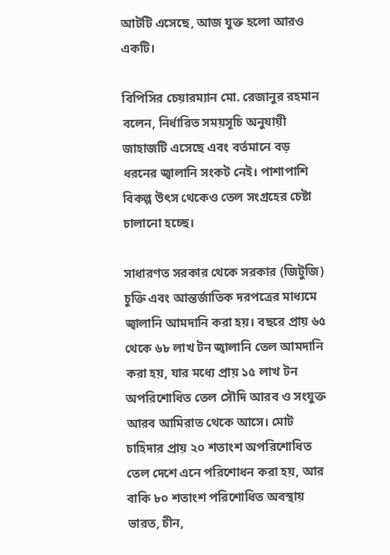আটটি এসেছে, আজ যুক্ত হলো আরও একটি।

বিপিসির চেয়ারম্যান মো. রেজানুর রহমান বলেন, নির্ধারিত সময়সূচি অনুযায়ী জাহাজটি এসেছে এবং বর্তমানে বড় ধরনের জ্বালানি সংকট নেই। পাশাপাশি বিকল্প উৎস থেকেও তেল সংগ্রহের চেষ্টা চালানো হচ্ছে।

সাধারণত সরকার থেকে সরকার (জিটুজি) চুক্তি এবং আন্তর্জাতিক দরপত্রের মাধ্যমে জ্বালানি আমদানি করা হয়। বছরে প্রায় ৬৫ থেকে ৬৮ লাখ টন জ্বালানি তেল আমদানি করা হয়, যার মধ্যে প্রায় ১৫ লাখ টন অপরিশোধিত তেল সৌদি আরব ও সংযুক্ত আরব আমিরাত থেকে আসে। মোট চাহিদার প্রায় ২০ শতাংশ অপরিশোধিত তেল দেশে এনে পরিশোধন করা হয়, আর বাকি ৮০ শতাংশ পরিশোধিত অবস্থায় ভারত, চীন,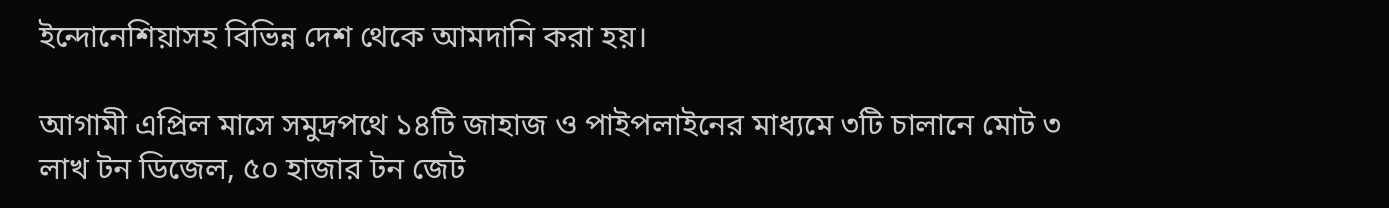ইন্দোনেশিয়াসহ বিভিন্ন দেশ থেকে আমদানি করা হয়।

আগামী এপ্রিল মাসে সমুদ্রপথে ১৪টি জাহাজ ও পাইপলাইনের মাধ্যমে ৩টি চালানে মোট ৩ লাখ টন ডিজেল, ৫০ হাজার টন জেট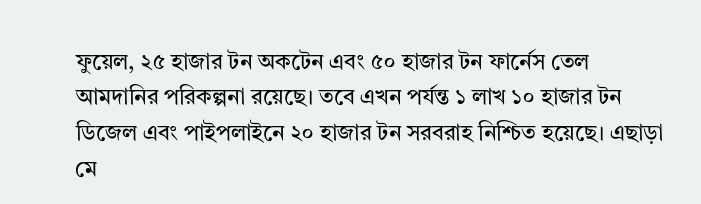ফুয়েল, ২৫ হাজার টন অকটেন এবং ৫০ হাজার টন ফার্নেস তেল আমদানির পরিকল্পনা রয়েছে। তবে এখন পর্যন্ত ১ লাখ ১০ হাজার টন ডিজেল এবং পাইপলাইনে ২০ হাজার টন সরবরাহ নিশ্চিত হয়েছে। এছাড়া মে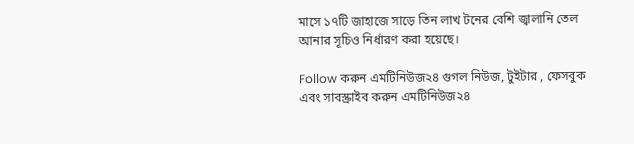মাসে ১৭টি জাহাজে সাড়ে তিন লাখ টনের বেশি জ্বালানি তেল আনার সূচিও নির্ধারণ করা হয়েছে।

Follow করুন এমটিনিউজ২৪ গুগল নিউজ, টুইটার , ফেসবুক এবং সাবস্ক্রাইব করুন এমটিনিউজ২৪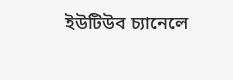ইউটিউব চ্যানেলে